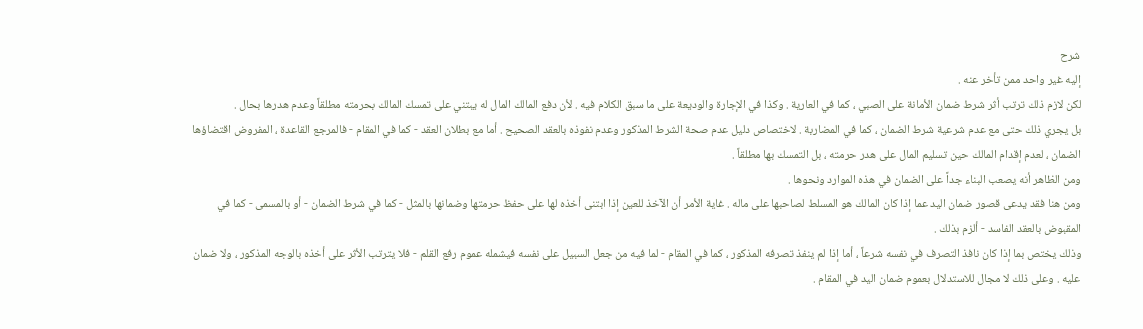شرح
إليه غير واحد ممن تأخر عنه .
لكن لازم ذلك ترتب أثر شرط ضمان الأمانة على الصبي ، كما في العارية . وكذا في الإجارة والوديعة على ما سبق الكلام فيه . لأن دفع المالك المال له يبتني على تمسك المالك بحرمته مطلقاً وعدم هدرها بحال .
بل يجري ذلك حتى مع عدم شرعية شرط الضمان ، كما في المضاربة . لاختصاص دليل عدم صحة الشرط المذكور وعدم نفوذه بالعقد الصحيح . أما مع بطلان العقد - كما في المقام - فالمرجع القاعدة ، المفروض اقتضاؤها الضمان ، لعدم إقدام المالك حين تسليم المال على هدر حرمته ، بل التمسك بها مطلقاً .
ومن الظاهر أنه يصعب البناء جداً على الضمان في هذه الموارد ونحوها .
ومن هنا فقد يدعى قصور ضمان اليد عما إذا كان المالك هو المسلط لصاحبها على ماله . غاية الأمر أن الآخذ للعين إذا ابتنى أخذه لها على حفظ حرمتها وضمانها بالمثل - كما في شرط الضمان - أو بالمسمى - كما في المقبوض بالعقد الفاسد - ألزم بذلك .
وذلك يختص بما إذا كان نافذ التصرف في نفسه شرعاً ، أما إذا لم ينفذ تصرفه المذكور ، كما في المقام - لما فيه من جعل السبيل على نفسه فيشمله عموم رفع القلم - فلا يترتب الأثر على أخذه بالوجه المذكور ، ولا ضمان عليه . وعلى ذلك لا مجال للاستدلال بعموم ضمان اليد في المقام .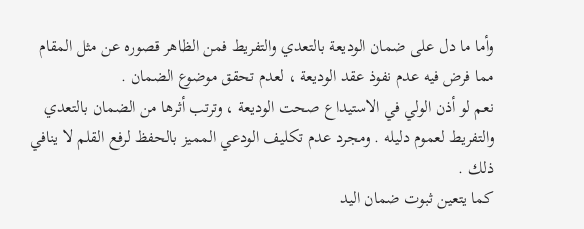وأما ما دل على ضمان الوديعة بالتعدي والتفريط فمن الظاهر قصوره عن مثل المقام مما فرض فيه عدم نفوذ عقد الوديعة ، لعدم تحقق موضوع الضمان .
نعم لو أذن الولي في الاستيداع صحت الوديعة ، وترتب أثرها من الضمان بالتعدي والتفريط لعموم دليله . ومجرد عدم تكليف الودعي المميز بالحفظ لرفع القلم لا ينافي ذلك .
كما يتعين ثبوت ضمان اليد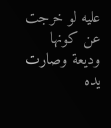عليه لو خرجت عن كونها وديعة وصارت يده